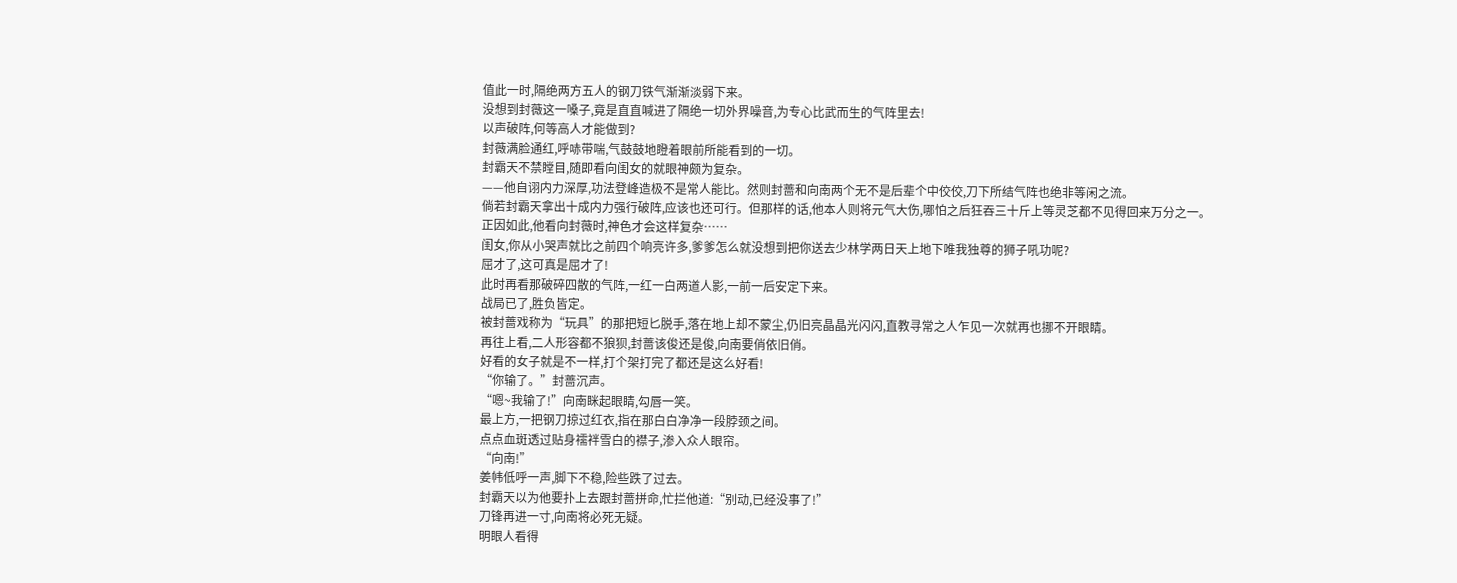值此一时,隔绝两方五人的钢刀铁气渐渐淡弱下来。
没想到封薇这一嗓子,竟是直直喊进了隔绝一切外界噪音,为专心比武而生的气阵里去!
以声破阵,何等高人才能做到?
封薇满脸通红,呼哧带喘,气鼓鼓地瞪着眼前所能看到的一切。
封霸天不禁瞠目,随即看向闺女的就眼神颇为复杂。
——他自诩内力深厚,功法登峰造极不是常人能比。然则封蔷和向南两个无不是后辈个中佼佼,刀下所结气阵也绝非等闲之流。
倘若封霸天拿出十成内力强行破阵,应该也还可行。但那样的话,他本人则将元气大伤,哪怕之后狂吞三十斤上等灵芝都不见得回来万分之一。
正因如此,他看向封薇时,神色才会这样复杂……
闺女,你从小哭声就比之前四个响亮许多,爹爹怎么就没想到把你送去少林学两日天上地下唯我独尊的狮子吼功呢?
屈才了,这可真是屈才了!
此时再看那破碎四散的气阵,一红一白两道人影,一前一后安定下来。
战局已了,胜负皆定。
被封蔷戏称为“玩具”的那把短匕脱手,落在地上却不蒙尘,仍旧亮晶晶光闪闪,直教寻常之人乍见一次就再也挪不开眼睛。
再往上看,二人形容都不狼狈,封蔷该俊还是俊,向南要俏依旧俏。
好看的女子就是不一样,打个架打完了都还是这么好看!
“你输了。”封蔷沉声。
“嗯~我输了!”向南眯起眼睛,勾唇一笑。
最上方,一把钢刀掠过红衣,指在那白白净净一段脖颈之间。
点点血斑透过贴身襦袢雪白的襟子,渗入众人眼帘。
“向南!”
姜帏低呼一声,脚下不稳,险些跌了过去。
封霸天以为他要扑上去跟封蔷拼命,忙拦他道:“别动,已经没事了!”
刀锋再进一寸,向南将必死无疑。
明眼人看得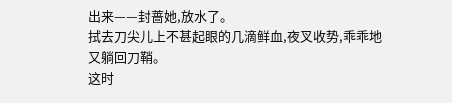出来——封蔷她,放水了。
拭去刀尖儿上不甚起眼的几滴鲜血,夜叉收势,乖乖地又躺回刀鞘。
这时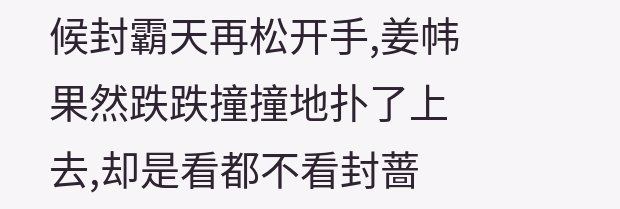候封霸天再松开手,姜帏果然跌跌撞撞地扑了上去,却是看都不看封蔷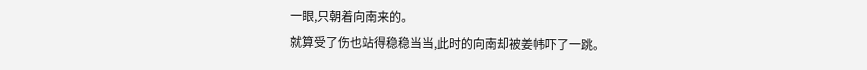一眼,只朝着向南来的。
就算受了伤也站得稳稳当当,此时的向南却被姜帏吓了一跳。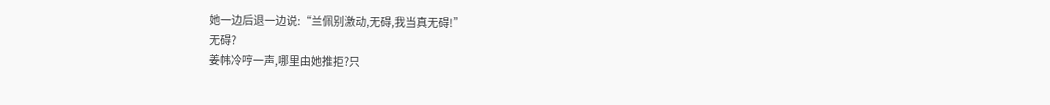她一边后退一边说:“兰佩别激动,无碍,我当真无碍!”
无碍?
姜帏冷哼一声,哪里由她推拒?只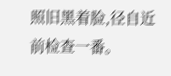照旧黑着脸,径自近前检查一番。